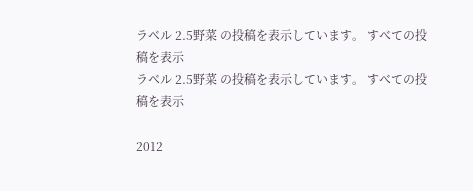ラベル 2.5野菜 の投稿を表示しています。 すべての投稿を表示
ラベル 2.5野菜 の投稿を表示しています。 すべての投稿を表示

2012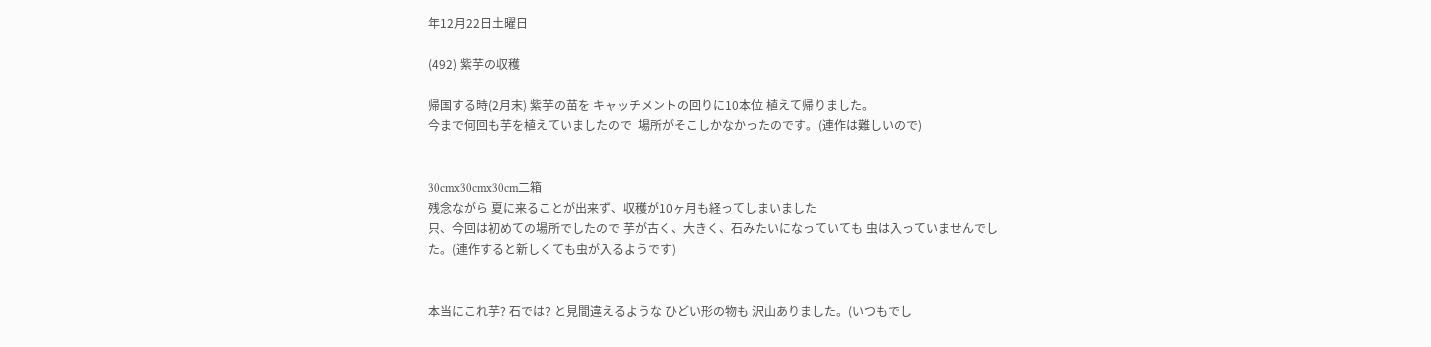年12月22日土曜日

(492) 紫芋の収穫

帰国する時(2月末) 紫芋の苗を キャッチメントの回りに10本位 植えて帰りました。
今まで何回も芋を植えていましたので  場所がそこしかなかったのです。(連作は難しいので)


30cmx30cmx30cm二箱
残念ながら 夏に来ることが出来ず、収穫が10ヶ月も経ってしまいました
只、今回は初めての場所でしたので 芋が古く、大きく、石みたいになっていても 虫は入っていませんでした。(連作すると新しくても虫が入るようです)


本当にこれ芋? 石では? と見間違えるような ひどい形の物も 沢山ありました。(いつもでし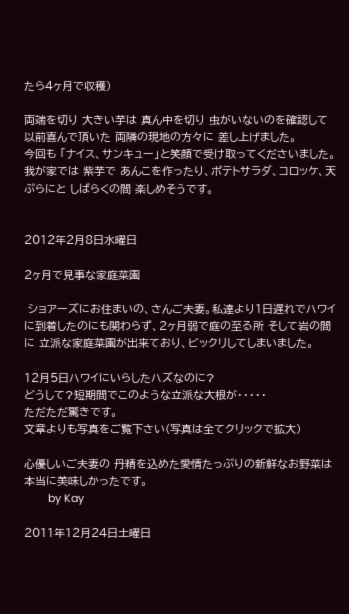たら4ヶ月で収穫)

両端を切り 大きい芋は 真ん中を切り 虫がいないのを確認して 以前喜んで頂いた 両隣の現地の方々に 差し上げました。
今回も 「ナイス、サンキュー」と笑顔で受け取ってくださいました。
我が家では 紫芋で あんこを作ったり、ポテトサラダ、コロッケ、天ぷらにと しばらくの間 楽しめそうです。


2012年2月8日水曜日

2ヶ月で見事な家庭菜園

 ショアーズにお住まいの、さんご夫妻。私達より1日遅れでハワイに到着したのにも関わらず、2ヶ月弱で庭の至る所 そして岩の間に 立派な家庭菜園が出来ており、ビックリしてしまいました。

12月5日ハワイにいらしたハズなのに?
どうして?短期間でこのような立派な大根が・・・・・
ただただ驚きです。
文章よりも写真をご覧下さい(写真は全てクリックで拡大)

心優しいご夫妻の 丹精を込めた愛情たっぷりの新鮮なお野菜は 本当に美味しかったです。
        by Kay

2011年12月24日土曜日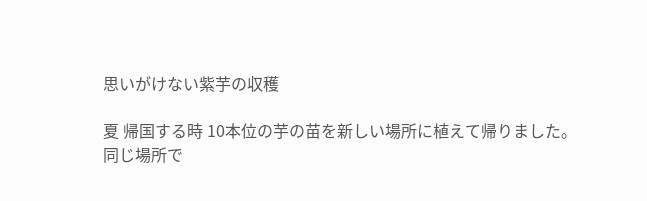思いがけない紫芋の収穫

夏 帰国する時 10本位の芋の苗を新しい場所に植えて帰りました。
同じ場所で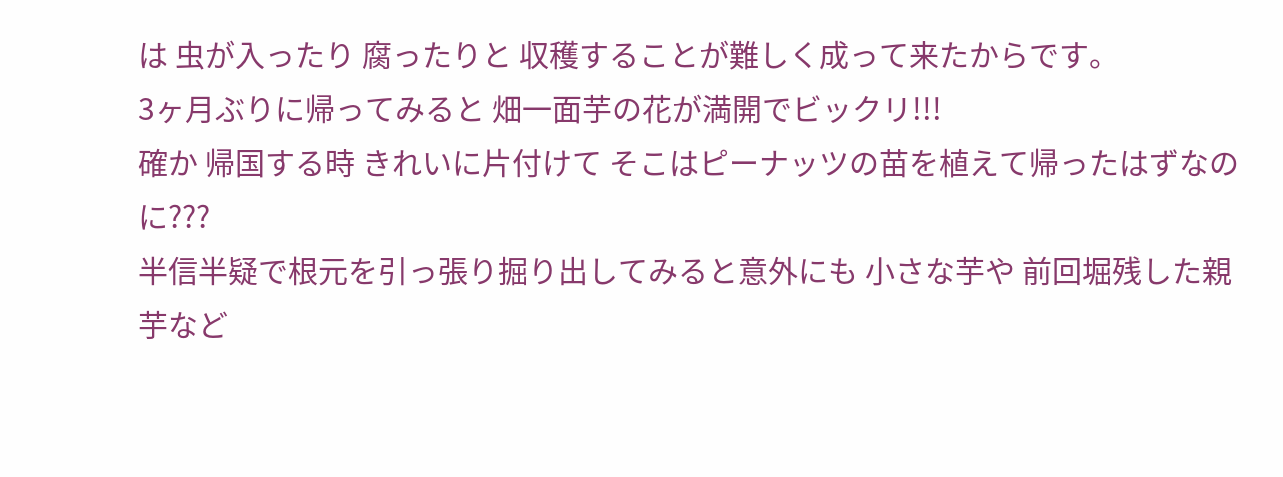は 虫が入ったり 腐ったりと 収穫することが難しく成って来たからです。
3ヶ月ぶりに帰ってみると 畑一面芋の花が満開でビックリ!!!
確か 帰国する時 きれいに片付けて そこはピーナッツの苗を植えて帰ったはずなのに???
半信半疑で根元を引っ張り掘り出してみると意外にも 小さな芋や 前回堀残した親芋など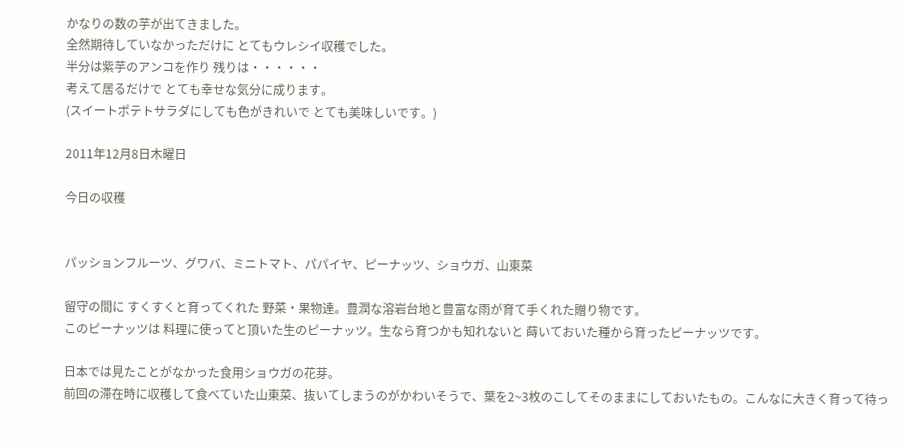かなりの数の芋が出てきました。
全然期待していなかっただけに とてもウレシイ収穫でした。
半分は紫芋のアンコを作り 残りは・・・・・・
考えて居るだけで とても幸せな気分に成ります。
(スイートポテトサラダにしても色がきれいで とても美味しいです。)

2011年12月8日木曜日

今日の収穫


パッションフルーツ、グワバ、ミニトマト、パパイヤ、ピーナッツ、ショウガ、山東菜

留守の間に すくすくと育ってくれた 野菜・果物達。豊潤な溶岩台地と豊富な雨が育て手くれた贈り物です。
このピーナッツは 料理に使ってと頂いた生のピーナッツ。生なら育つかも知れないと 蒔いておいた種から育ったピーナッツです。

日本では見たことがなかった食用ショウガの花芽。
前回の滞在時に収穫して食べていた山東菜、抜いてしまうのがかわいそうで、葉を2~3枚のこしてそのままにしておいたもの。こんなに大きく育って待っ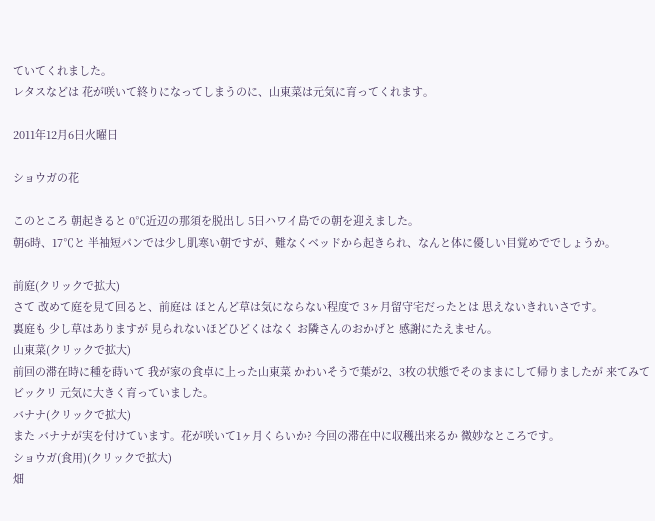ていてくれました。
レタスなどは 花が咲いて終りになってしまうのに、山東菜は元気に育ってくれます。

2011年12月6日火曜日

ショウガの花

このところ 朝起きると 0℃近辺の那須を脱出し 5日ハワイ島での朝を迎えました。
朝6時、17℃と 半袖短パンでは少し肌寒い朝ですが、難なくベッドから起きられ、なんと体に優しい目覚めででしょうか。

前庭(クリックで拡大)
さて 改めて庭を見て回ると、前庭は ほとんど草は気にならない程度で 3ヶ月留守宅だったとは 思えないきれいさです。
裏庭も 少し草はありますが 見られないほどひどくはなく お隣さんのおかげと 感謝にたえません。
山東菜(クリックで拡大)
前回の滞在時に種を蒔いて 我が家の食卓に上った山東菜 かわいそうで葉が2、3枚の状態でそのままにして帰りましたが 来てみてビックリ 元気に大きく育っていました。
バナナ(クリックで拡大)
また バナナが実を付けています。花が咲いて1ヶ月くらいか? 今回の滞在中に収穫出来るか 微妙なところです。
ショウガ(食用)(クリックで拡大)
畑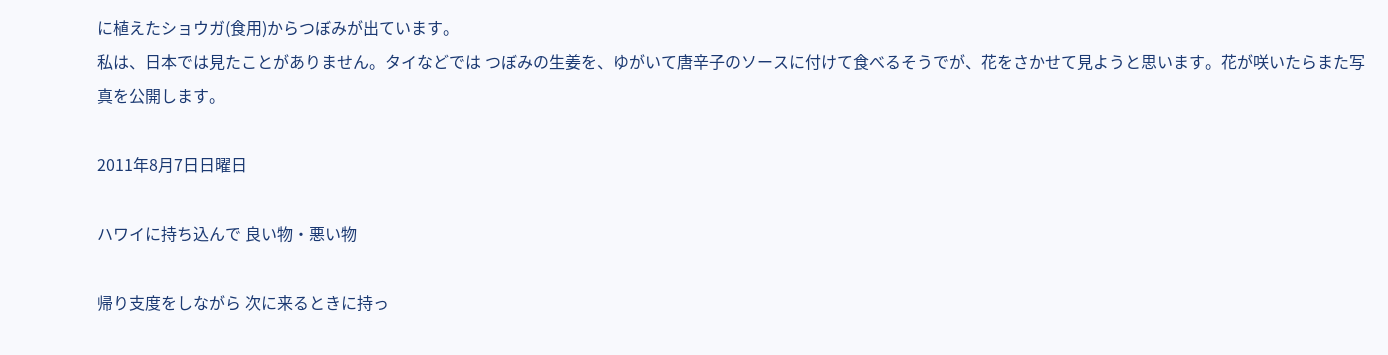に植えたショウガ(食用)からつぼみが出ています。
私は、日本では見たことがありません。タイなどでは つぼみの生姜を、ゆがいて唐辛子のソースに付けて食べるそうでが、花をさかせて見ようと思います。花が咲いたらまた写真を公開します。

2011年8月7日日曜日

ハワイに持ち込んで 良い物・悪い物

帰り支度をしながら 次に来るときに持っ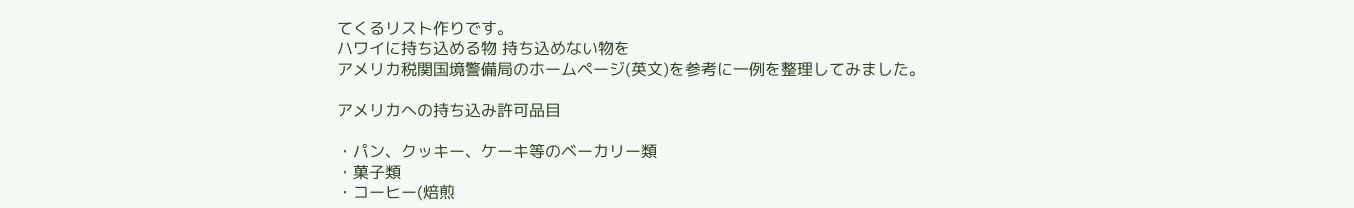てくるリスト作りです。
ハワイに持ち込める物 持ち込めない物を
アメリカ税関国境警備局のホームページ(英文)を参考に一例を整理してみました。

アメリカへの持ち込み許可品目

・パン、クッキー、ケーキ等のベーカリー類
・菓子類
・コーヒー(焙煎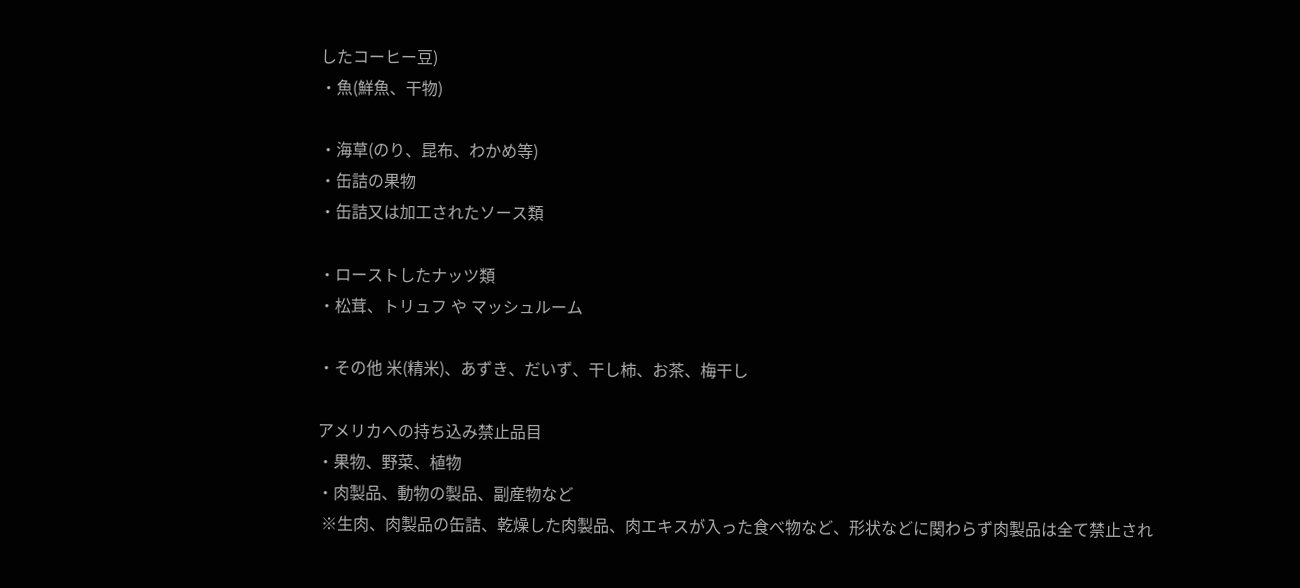したコーヒー豆)
・魚(鮮魚、干物)

・海草(のり、昆布、わかめ等)
・缶詰の果物
・缶詰又は加工されたソース類

・ローストしたナッツ類
・松茸、トリュフ や マッシュルーム

・その他 米(精米)、あずき、だいず、干し柿、お茶、梅干し

アメリカへの持ち込み禁止品目
・果物、野菜、植物
・肉製品、動物の製品、副産物など
 ※生肉、肉製品の缶詰、乾燥した肉製品、肉エキスが入った食べ物など、形状などに関わらず肉製品は全て禁止され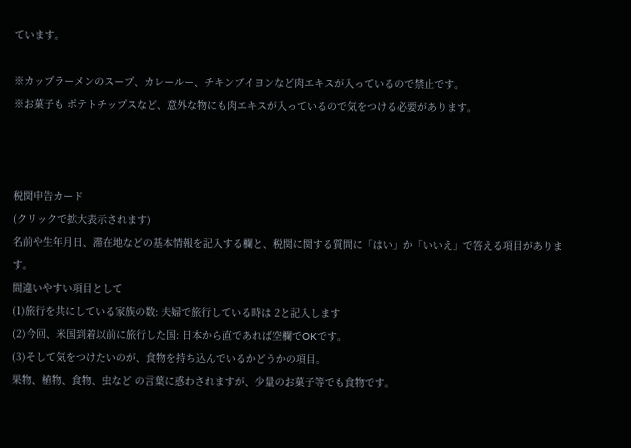ています。

※カップラーメンのスープ、カレールー、チキンブイヨンなど肉エキスが入っているので禁止です。
※お菓子も ポテトチップスなど、意外な物にも肉エキスが入っているので気をつける必要があります。



税関申告カード
(クリックで拡大表示されます)
名前や生年月日、滞在地などの基本情報を記入する欄と、税関に関する質問に「はい」か「いいえ」で答える項目があります。
間違いやすい項目として
(1)旅行を共にしている家族の数: 夫婦で旅行している時は 2と記入します
(2)今回、米国到着以前に旅行した国: 日本から直であれば空欄でOKです。
(3)そして気をつけたいのが、食物を持ち込んでいるかどうかの項目。
果物、植物、食物、虫など の言葉に惑わされますが、少量のお菓子等でも食物です。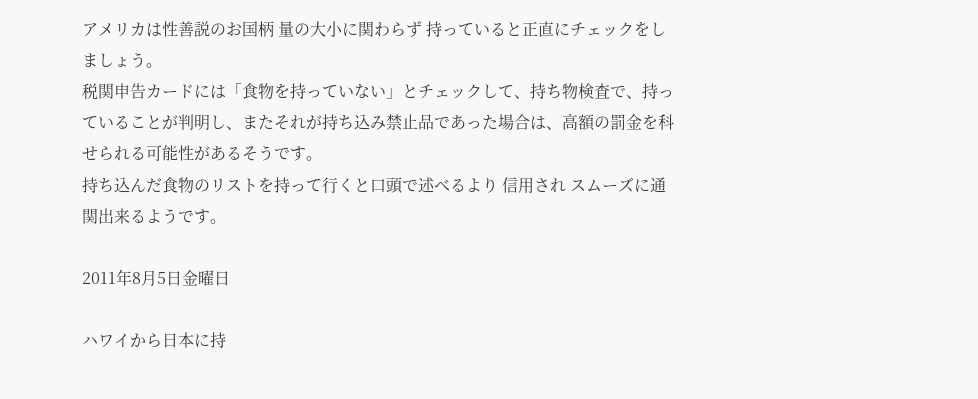アメリカは性善説のお国柄 量の大小に関わらず 持っていると正直にチェックをしましょう。
税関申告カードには「食物を持っていない」とチェックして、持ち物検査で、持っていることが判明し、またそれが持ち込み禁止品であった場合は、高額の罰金を科せられる可能性があるそうです。
持ち込んだ食物のリストを持って行くと口頭で述べるより 信用され スムーズに通関出来るようです。

2011年8月5日金曜日

ハワイから日本に持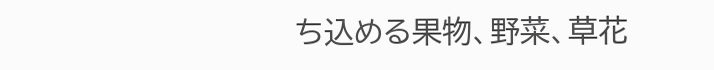ち込める果物、野菜、草花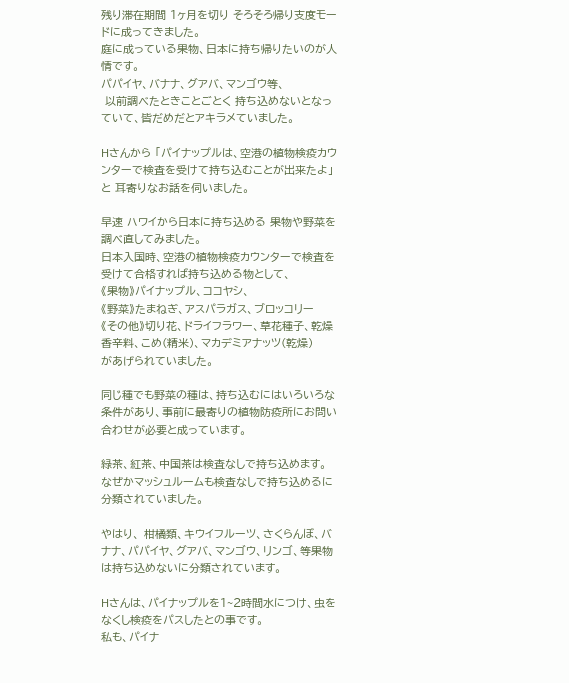残り滞在期間 1ヶ月を切り そろそろ帰り支度モードに成ってきました。
庭に成っている果物、日本に持ち帰りたいのが人情です。
パパイヤ、バナナ、グアバ、マンゴウ等、
 以前調べたときことごとく 持ち込めないとなっていて、皆だめだとアキラメていました。

Hさんから 「パイナップルは、空港の植物検疫カウンターで検査を受けて持ち込むことが出来たよ」 と 耳寄りなお話を伺いました。

早速 ハワイから日本に持ち込める 果物や野菜を調べ直してみました。
日本入国時、空港の植物検疫カウンターで検査を受けて合格すれば持ち込める物として、
《果物》パイナップル、ココヤシ、
《野菜》たまねぎ、アスパラガス、ブロッコリー
《その他》切り花、ドライフラワー、草花種子、乾燥香辛料、こめ(精米)、マカデミアナッツ(乾燥)
があげられていました。

同じ種でも野菜の種は、持ち込むにはいろいろな条件があり、事前に最寄りの植物防疫所にお問い合わせが必要と成っています。

緑茶、紅茶、中国茶は検査なしで持ち込めます。なぜかマッシュルームも検査なしで持ち込めるに分類されていました。

やはり、 柑橘類、キウイフルーツ、さくらんぼ、バナナ、パパイヤ、グアバ、マンゴウ、リンゴ、等果物は持ち込めないに分類されています。

Hさんは、パイナップルを1~2時間水につけ、虫をなくし検疫をパスしたとの事です。
私も、パイナ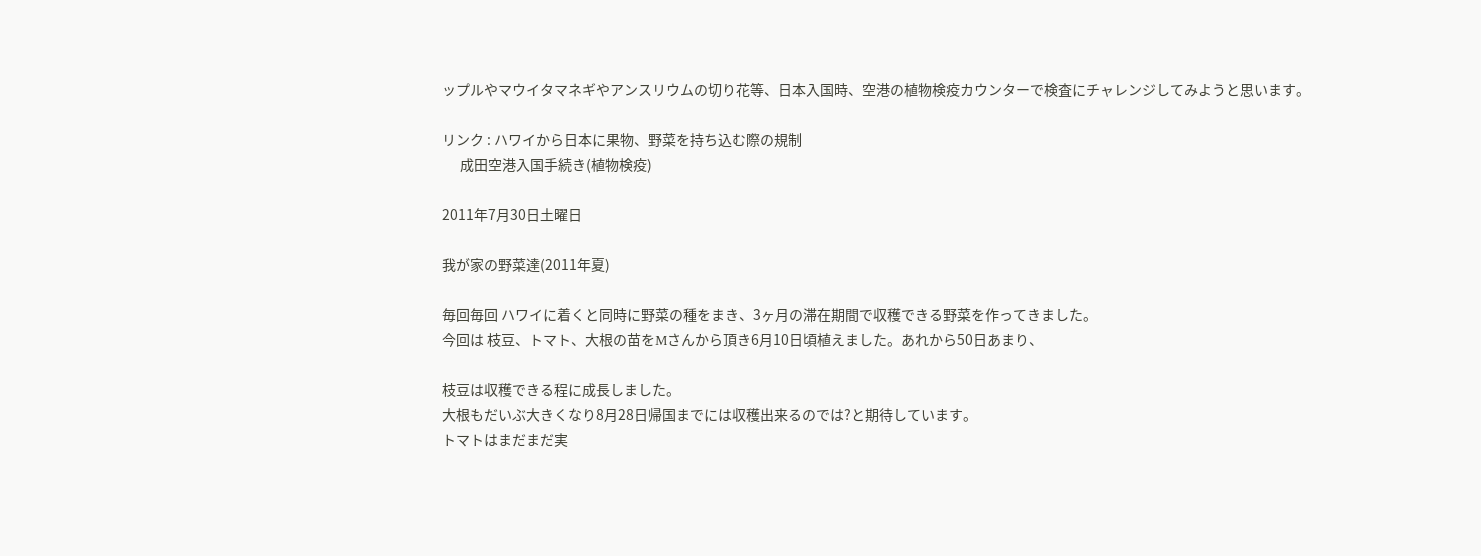ップルやマウイタマネギやアンスリウムの切り花等、日本入国時、空港の植物検疫カウンターで検査にチャレンジしてみようと思います。

リンク : ハワイから日本に果物、野菜を持ち込む際の規制
      成田空港入国手続き(植物検疫)

2011年7月30日土曜日

我が家の野菜達(2011年夏)

毎回毎回 ハワイに着くと同時に野菜の種をまき、3ヶ月の滞在期間で収穫できる野菜を作ってきました。
今回は 枝豆、トマト、大根の苗をMさんから頂き6月10日頃植えました。あれから50日あまり、

枝豆は収穫できる程に成長しました。
大根もだいぶ大きくなり8月28日帰国までには収穫出来るのでは?と期待しています。
トマトはまだまだ実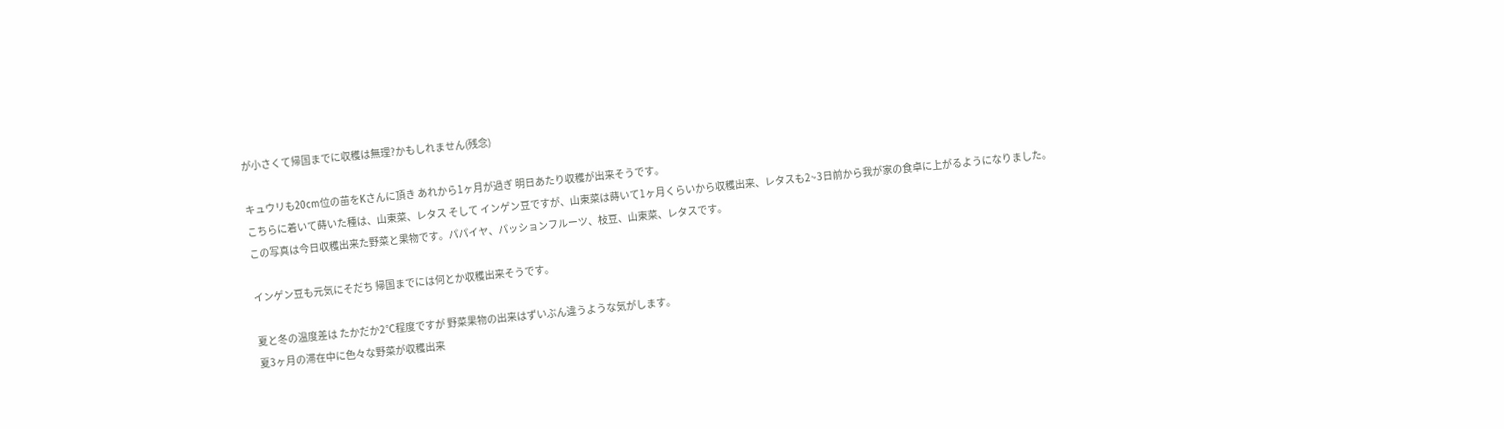が小さくて帰国までに収穫は無理?かもしれません(残念)

キュウリも20cm位の苗をKさんに頂き あれから1ヶ月が過ぎ 明日あたり収穫が出来そうです。
こちらに着いて蒔いた種は、山東菜、レタス そして インゲン豆ですが、山東菜は蒔いて1ヶ月くらいから収穫出来、レタスも2~3日前から我が家の食卓に上がるようになりました。
この写真は今日収穫出来た野菜と果物です。パパイヤ、パッションフルーツ、枝豆、山東菜、レタスです。

インゲン豆も元気にそだち 帰国までには何とか収穫出来そうです。

夏と冬の温度差は たかだか2℃程度ですが 野菜果物の出来はずいぶん違うような気がします。
夏3ヶ月の滞在中に色々な野菜が収穫出来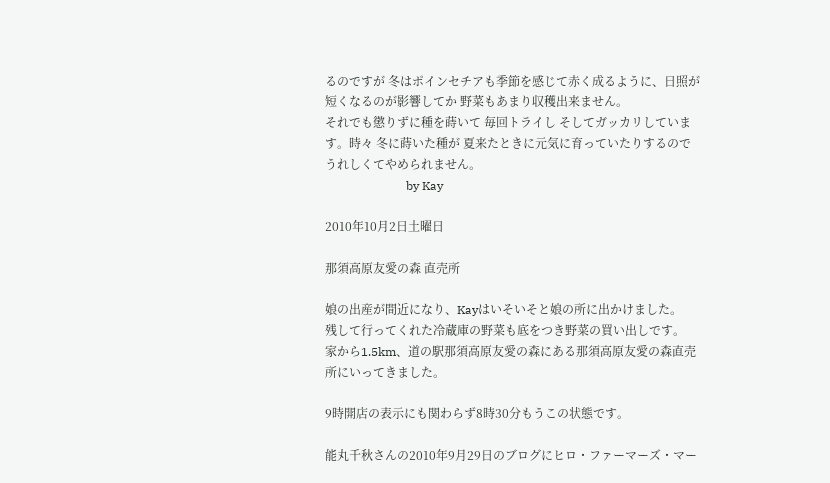るのですが 冬はポインセチアも季節を感じて赤く成るように、日照が短くなるのが影響してか 野菜もあまり収穫出来ません。
それでも懲りずに種を蒔いて 毎回トライし そしてガッカリしています。時々 冬に蒔いた種が 夏来たときに元気に育っていたりするので うれしくてやめられません。
                           by Kay

2010年10月2日土曜日

那須高原友愛の森 直売所

娘の出産が間近になり、Kayはいそいそと娘の所に出かけました。
残して行ってくれた冷蔵庫の野菜も底をつき野菜の買い出しです。
家から1.5km、道の駅那須高原友愛の森にある那須高原友愛の森直売所にいってきました。

9時開店の表示にも関わらず8時30分もうこの状態です。

能丸千秋さんの2010年9月29日のブログにヒロ・ファーマーズ・マー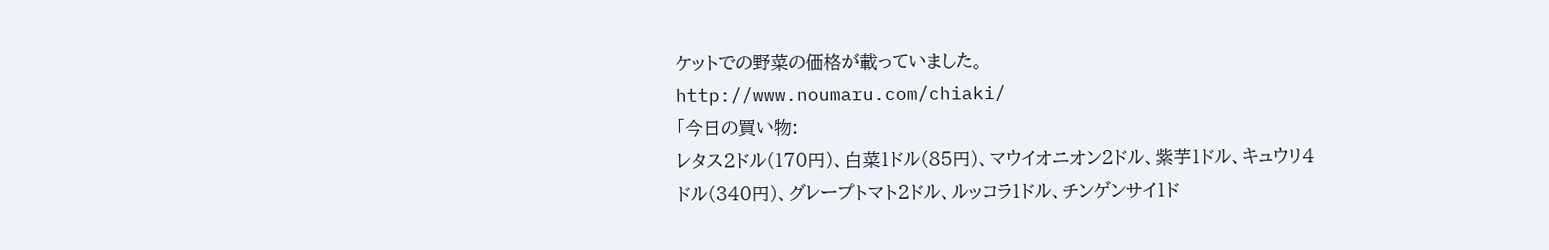ケットでの野菜の価格が載っていました。
http://www.noumaru.com/chiaki/
「今日の買い物:
レタス2ドル(170円)、白菜1ドル(85円)、マウイオニオン2ドル、紫芋1ドル、キュウリ4ドル(340円)、グレープトマト2ドル、ルッコラ1ドル、チンゲンサイ1ド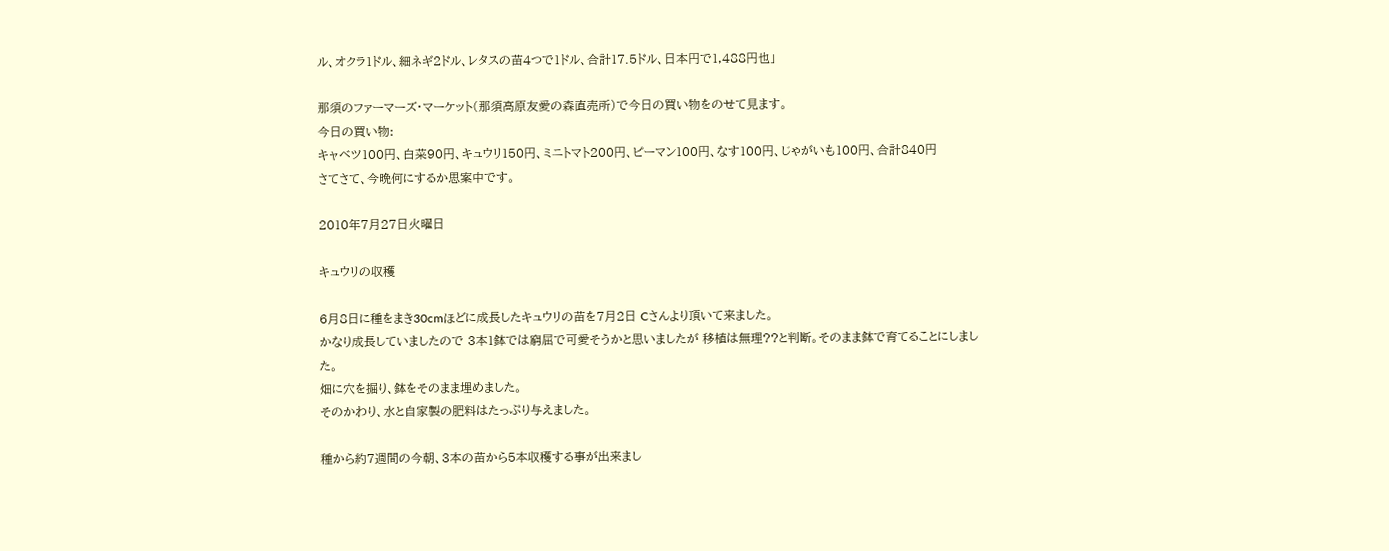ル、オクラ1ドル、細ネギ2ドル、レタスの苗4つで1ドル、合計17.5ドル、日本円で1,488円也」

那須のファーマーズ・マーケット(那須高原友愛の森直売所)で今日の買い物をのせて見ます。
今日の買い物:
キャベツ100円、白菜90円、キュウリ150円、ミニトマト200円、ピーマン100円、なす100円、じゃがいも100円、合計840円
さてさて、今晩何にするか思案中です。

2010年7月27日火曜日

キュウリの収穫

6月8日に種をまき30cmほどに成長したキュウリの苗を7月2日 Cさんより頂いて来ました。
かなり成長していましたので 3本1鉢では窮屈で可愛そうかと思いましたが 移植は無理??と判断。そのまま鉢で育てることにしました。
畑に穴を掘り、鉢をそのまま埋めました。
そのかわり、水と自家製の肥料はたっぷり与えました。

種から約7週間の今朝、3本の苗から5本収穫する事が出来まし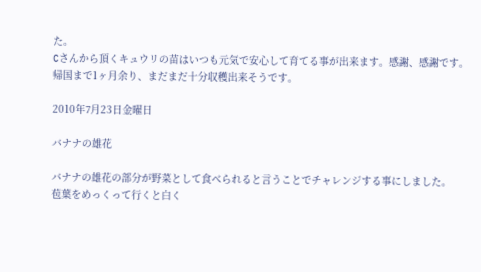た。
Cさんから頂くキュウリの苗はいつも元気で安心して育てる事が出来ます。感謝、感謝です。
帰国まで1ヶ月余り、まだまだ十分収穫出来そうです。

2010年7月23日金曜日

バナナの雄花

バナナの雄花の部分が野菜として食べられると言うことでチャレンジする事にしました。
苞葉をめっくって行くと白く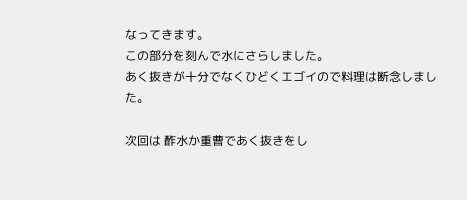なってきます。
この部分を刻んで水にさらしました。
あく抜きが十分でなくひどくエゴイので料理は断念しました。

次回は 酢水か重曹であく抜きをし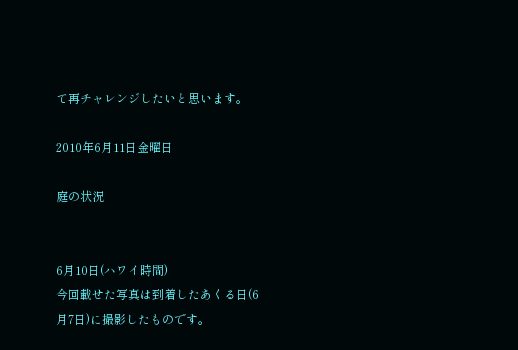て再チャレンジしたいと思います。

2010年6月11日金曜日

庭の状況


6月10日(ハワイ時間)
今回載せた写真は到着したあくる日(6月7日)に撮影したものです。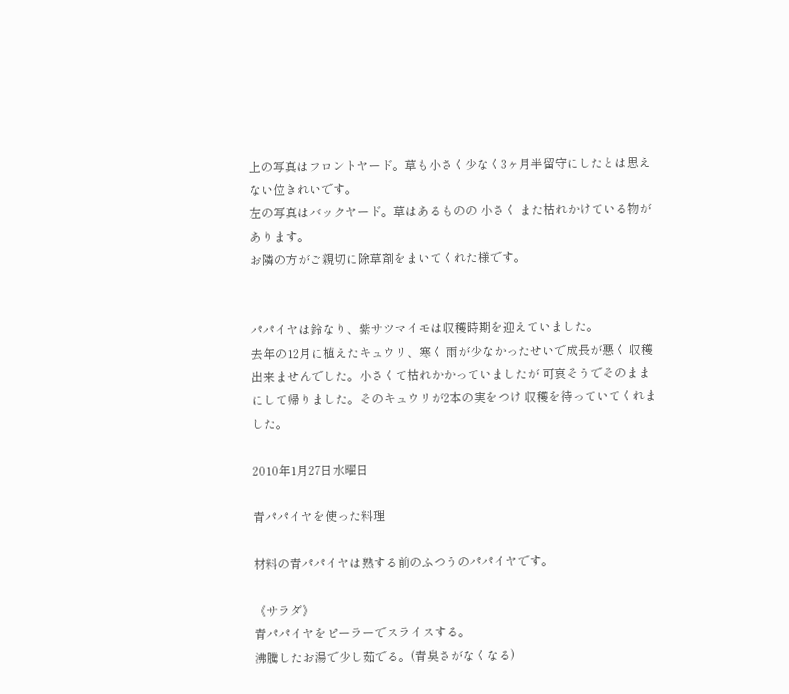上の写真はフロントヤード。草も小さく少なく3ヶ月半留守にしたとは思えない位きれいです。
左の写真はバックヤード。草はあるものの 小さく また枯れかけている物があります。
お隣の方がご親切に除草剤をまいてくれた様です。


パパイヤは鈴なり、紫サツマイモは収穫時期を迎えていました。
去年の12月に植えたキュウリ、寒く 雨が少なかったせいで成長が悪く 収穫出来ませんでした。小さくて枯れかかっていましたが 可哀そうでそのままにして帰りました。そのキュウリが2本の実をつけ 収穫を待っていてくれました。

2010年1月27日水曜日

青パパイヤを使った料理

材料の青パパイヤは熟する前のふつうのパパイヤです。

《サラダ》
青パパイヤをピーラーでスライスする。
沸騰したお湯で少し茹でる。(青臭さがなくなる)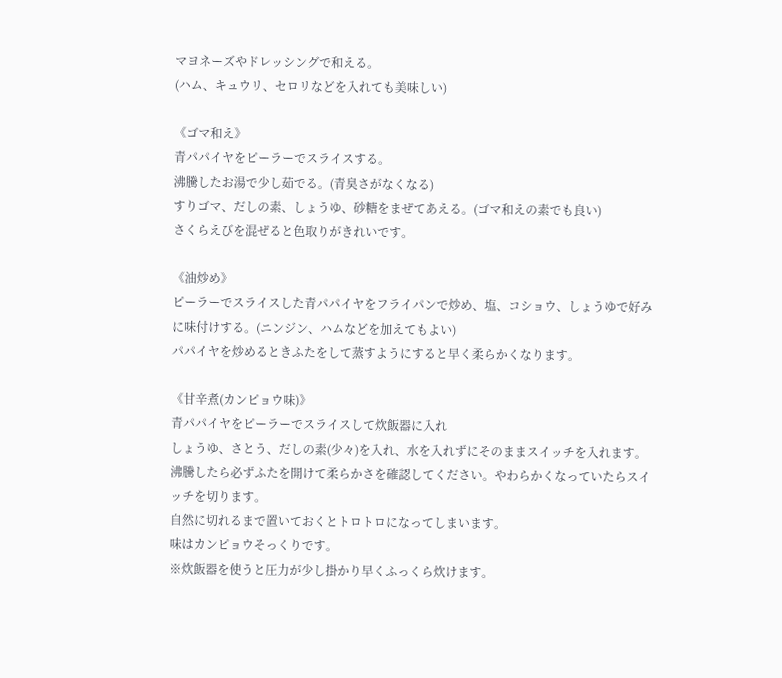マヨネーズやドレッシングで和える。
(ハム、キュウリ、セロリなどを入れても美味しい)

《ゴマ和え》
青パパイヤをピーラーでスライスする。
沸騰したお湯で少し茹でる。(青臭さがなくなる)
すりゴマ、だしの素、しょうゆ、砂糖をまぜてあえる。(ゴマ和えの素でも良い)
さくらえびを混ぜると色取りがきれいです。

《油炒め》
ピーラーでスライスした青パパイヤをフライパンで炒め、塩、コショウ、しょうゆで好みに味付けする。(ニンジン、ハムなどを加えてもよい)
パパイヤを炒めるときふたをして蒸すようにすると早く柔らかくなります。

《甘辛煮(カンピョウ味)》
青パパイヤをピーラーでスライスして炊飯器に入れ
しょうゆ、さとう、だしの素(少々)を入れ、水を入れずにそのままスイッチを入れます。
沸騰したら必ずふたを開けて柔らかさを確認してください。やわらかくなっていたらスイッチを切ります。
自然に切れるまで置いておくとトロトロになってしまいます。
味はカンピョウそっくりです。
※炊飯器を使うと圧力が少し掛かり早くふっくら炊けます。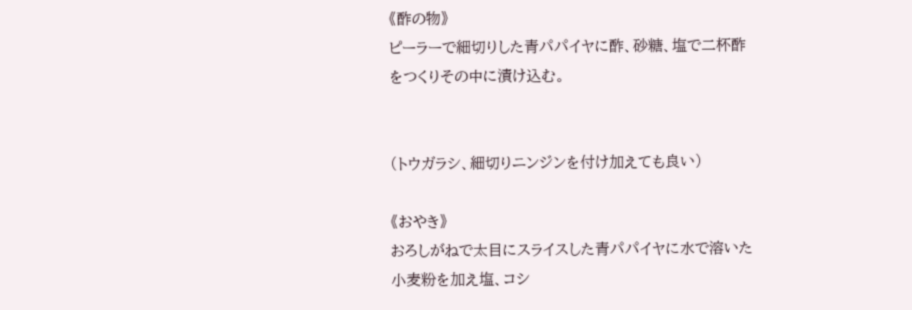《酢の物》
ピーラーで細切りした青パパイヤに酢、砂糖、塩で二杯酢をつくりその中に漬け込む。


(トウガラシ、細切りニンジンを付け加えても良い)

《おやき》
おろしがねで太目にスライスした青パパイヤに水で溶いた小麦粉を加え塩、コシ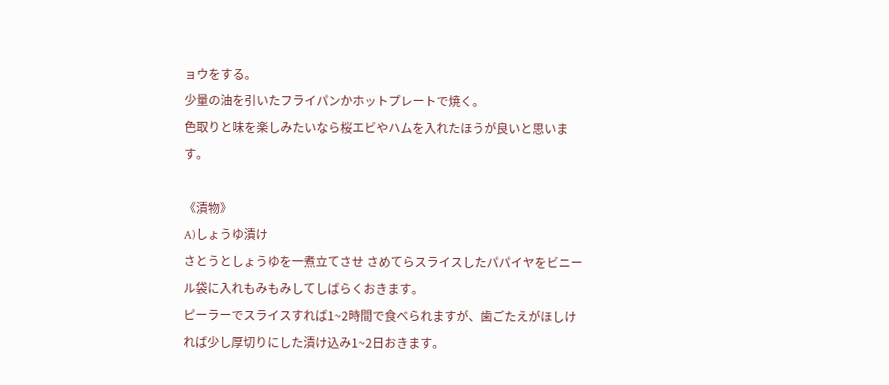ョウをする。
少量の油を引いたフライパンかホットプレートで焼く。
色取りと味を楽しみたいなら桜エビやハムを入れたほうが良いと思います。

《漬物》
A)しょうゆ漬け
さとうとしょうゆを一煮立てさせ さめてらスライスしたパパイヤをビニール袋に入れもみもみしてしばらくおきます。
ピーラーでスライスすれば1~2時間で食べられますが、歯ごたえがほしければ少し厚切りにした漬け込み1~2日おきます。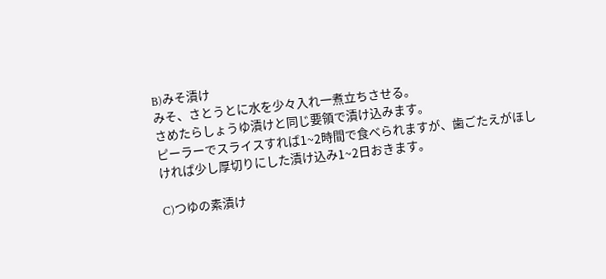B)みそ漬け
みそ、さとうとに水を少々入れ一煮立ちさせる。
さめたらしょうゆ漬けと同じ要領で漬け込みます。
ピーラーでスライスすれば1~2時間で食べられますが、歯ごたえがほしければ少し厚切りにした漬け込み1~2日おきます。

C)つゆの素漬け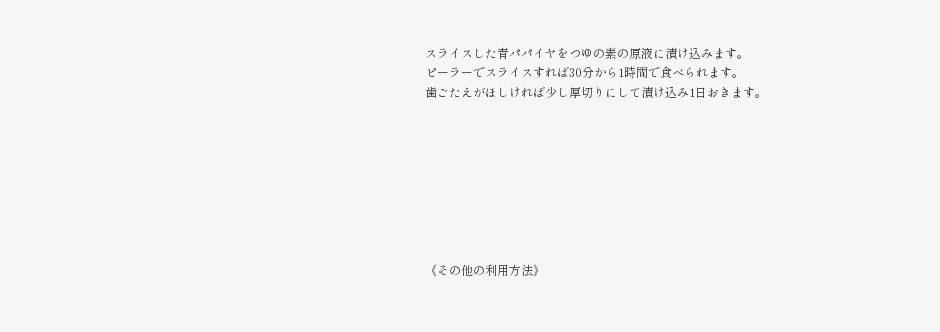スライスした青パパイヤをつゆの素の原液に漬け込みます。
ピーラーでスライスすれば30分から1時間で食べられます。
歯ごたえがほしければ少し厚切りにして漬け込み1日おきます。








《その他の利用方法》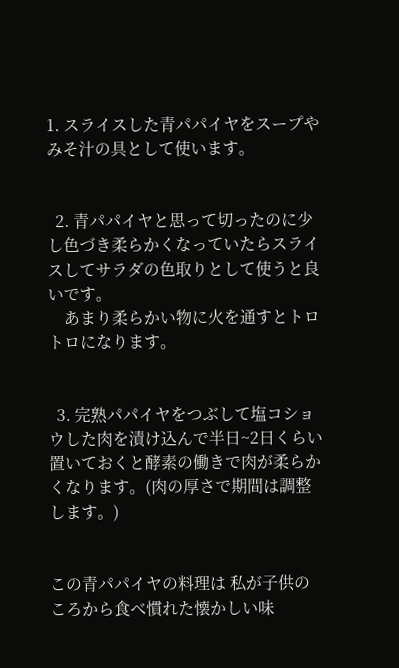1. スライスした青パパイヤをスープやみそ汁の具として使います。


  2. 青パパイヤと思って切ったのに少し色づき柔らかくなっていたらスライスしてサラダの色取りとして使うと良いです。
    あまり柔らかい物に火を通すとトロトロになります。


  3. 完熟パパイヤをつぶして塩コショウした肉を漬け込んで半日~2日くらい置いておくと酵素の働きで肉が柔らかくなります。(肉の厚さで期間は調整します。)


この青パパイヤの料理は 私が子供のころから食べ慣れた懐かしい味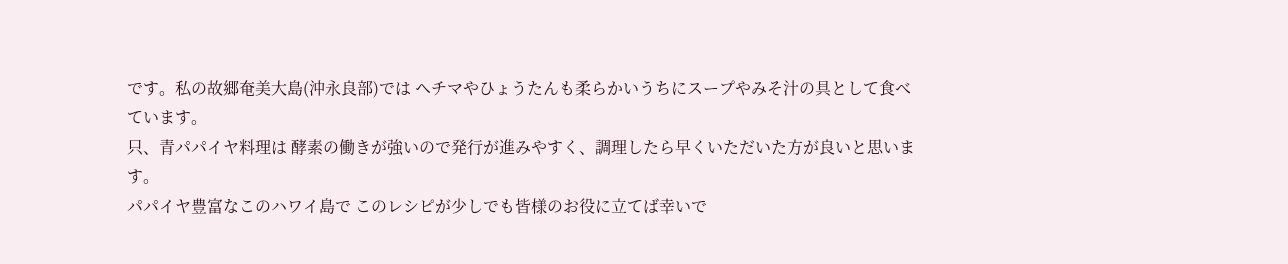です。私の故郷奄美大島(沖永良部)では ヘチマやひょうたんも柔らかいうちにスープやみそ汁の具として食べています。
只、青パパイヤ料理は 酵素の働きが強いので発行が進みやすく、調理したら早くいただいた方が良いと思います。
パパイヤ豊富なこのハワイ島で このレシピが少しでも皆様のお役に立てば幸いで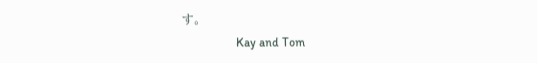す。
                  Kay and Tom